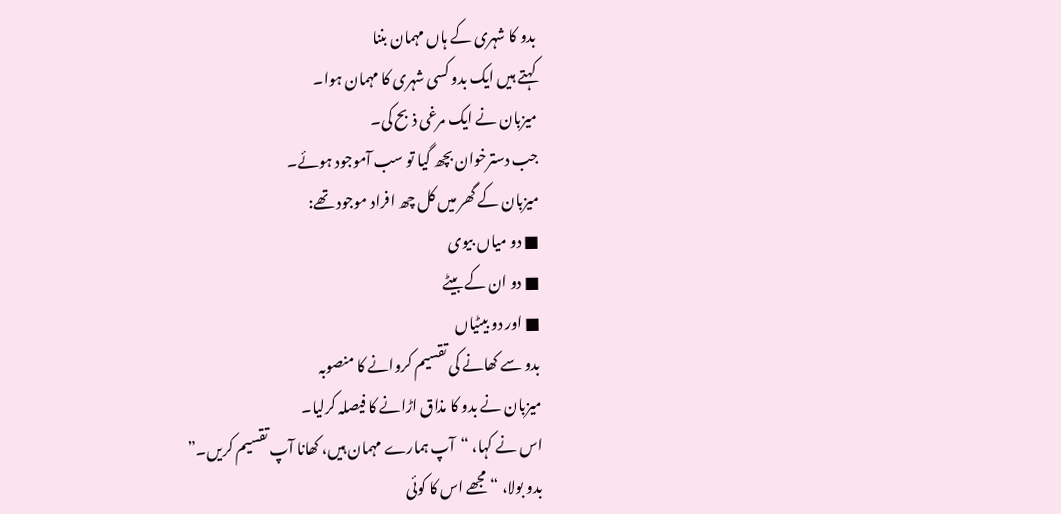بدو کا شہری کے ہاں مہمان بننا
کہتے ہیں ایک بدو کسی شہری کا مہمان ہوا۔
میزبان نے ایک مرغی ذبح کی۔
جب دسترخوان بچھ گیا تو سب آموجود ہوئے۔
میزبان کے گھر میں کل چھ افراد موجود تھے:
■ دو میاں بیوی
■ دو ان کے بیٹے
■ اور دو بیٹیاں
بدو سے کھانے کی تقسیم کروانے کا منصوبہ
میزبان نے بدو کا مذاق اڑانے کا فیصلہ کرلیا۔
اس نے کہا، “آپ ہمارے مہمان ہیں، کھانا آپ تقسیم کریں۔”
بدو بولا، “مجھے اس کا کوئی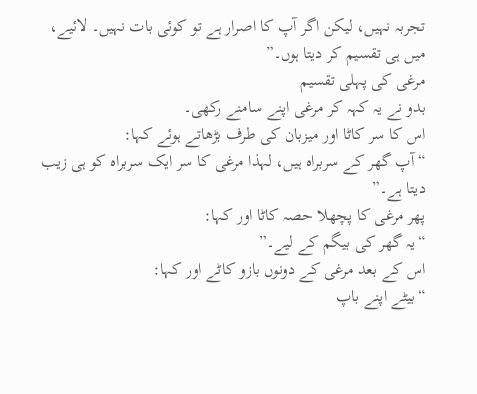تجربہ نہیں، لیکن اگر آپ کا اصرار ہے تو کوئی بات نہیں۔ لائیے، میں ہی تقسیم کر دیتا ہوں۔”
مرغی کی پہلی تقسیم
بدو نے یہ کہہ کر مرغی اپنے سامنے رکھی۔
اس کا سر کاٹا اور میزبان کی طرف بڑھاتے ہوئے کہا:
“آپ گھر کے سربراہ ہیں، لہذا مرغی کا سر ایک سربراہ کو ہی زیب دیتا ہے۔”
پھر مرغی کا پچھلا حصہ کاٹا اور کہا:
“یہ گھر کی بیگم کے لیے۔”
اس کے بعد مرغی کے دونوں بازو کاٹے اور کہا:
“بیٹے اپنے باپ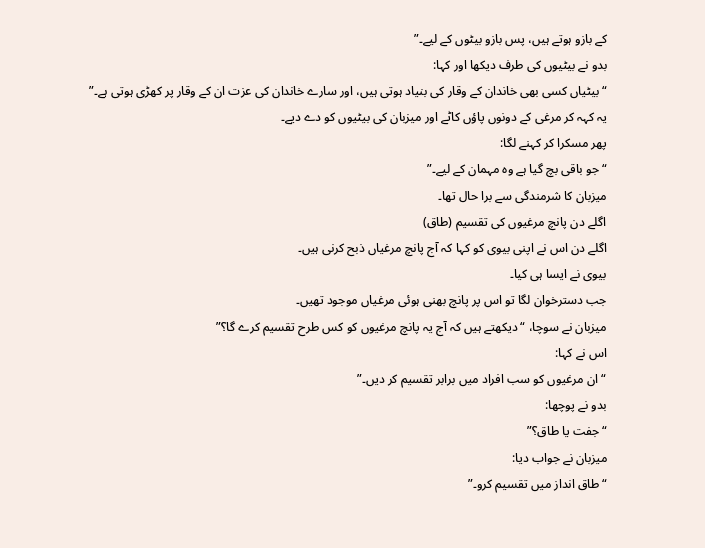کے بازو ہوتے ہیں، پس بازو بیٹوں کے لیے۔”
بدو نے بیٹیوں کی طرف دیکھا اور کہا:
“بیٹیاں کسی بھی خاندان کے وقار کی بنیاد ہوتی ہیں، اور سارے خاندان کی عزت ان کے وقار پر کھڑی ہوتی ہے۔”
یہ کہہ کر مرغی کے دونوں پاؤں کاٹے اور میزبان کی بیٹیوں کو دے دیے۔
پھر مسکرا کر کہنے لگا:
“جو باقی بچ گیا ہے وہ مہمان کے لیے۔”
میزبان کا شرمندگی سے برا حال تھا۔
اگلے دن پانچ مرغیوں کی تقسیم (طاق)
اگلے دن اس نے اپنی بیوی کو کہا کہ آج پانچ مرغیاں ذبح کرنی ہیں۔
بیوی نے ایسا ہی کیا۔
جب دسترخوان لگا تو اس پر پانچ بھنی ہوئی مرغیاں موجود تھیں۔
میزبان نے سوچا، “دیکھتے ہیں کہ آج یہ پانچ مرغیوں کو کس طرح تقسیم کرے گا؟”
اس نے کہا:
“ان مرغیوں کو سب افراد میں برابر تقسیم کر دیں۔”
بدو نے پوچھا:
“جفت یا طاق؟”
میزبان نے جواب دیا:
“طاق انداز میں تقسیم کرو۔”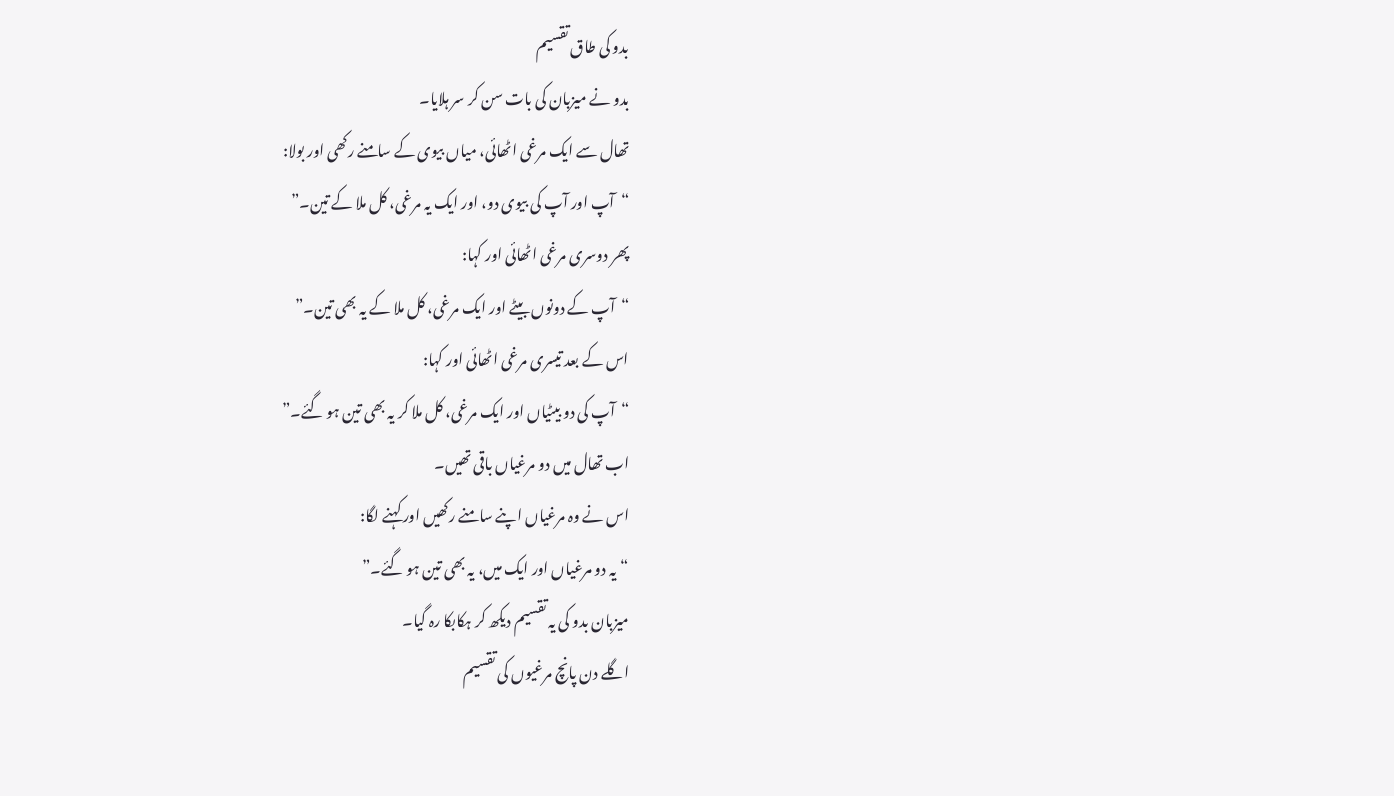بدو کی طاق تقسیم
بدو نے میزبان کی بات سن کر سر ہلایا۔
تھال سے ایک مرغی اٹھائی، میاں بیوی کے سامنے رکھی اور بولا:
“آپ اور آپ کی بیوی دو، اور ایک یہ مرغی، کل ملا کے تین۔”
پھر دوسری مرغی اٹھائی اور کہا:
“آپ کے دونوں بیٹے اور ایک مرغی، کل ملا کے یہ بھی تین۔”
اس کے بعد تیسری مرغی اٹھائی اور کہا:
“آپ کی دو بیٹیاں اور ایک مرغی، کل ملا کر یہ بھی تین ہو گئے۔”
اب تھال میں دو مرغیاں باقی تھیں۔
اس نے وہ مرغیاں اپنے سامنے رکھیں اور کہنے لگا:
“یہ دو مرغیاں اور ایک میں، یہ بھی تین ہو گئے۔”
میزبان بدو کی یہ تقسیم دیکھ کر ہکابکا رہ گیا۔
اگلے دن پانچ مرغیوں کی تقسیم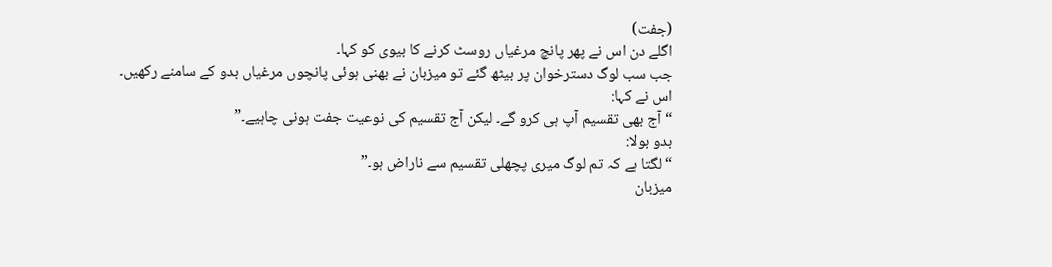(جفت)
اگلے دن اس نے پھر پانچ مرغیاں روسٹ کرنے کا بیوی کو کہا۔
جب سب لوگ دسترخوان پر بیٹھ گئے تو میزبان نے بھنی ہوئی پانچوں مرغیاں بدو کے سامنے رکھیں۔
اس نے کہا:
“آج بھی تقسیم آپ ہی کرو گے۔ لیکن آج تقسیم کی نوعیت جفت ہونی چاہیے۔”
بدو بولا:
“لگتا ہے کہ تم لوگ میری پچھلی تقسیم سے ناراض ہو۔”
میزبان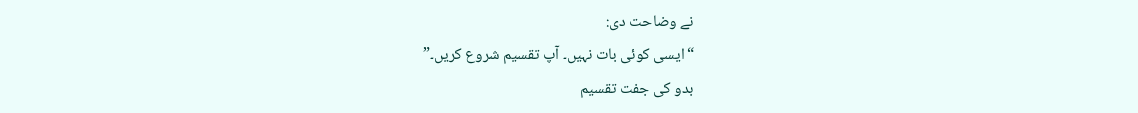نے وضاحت دی:
“ایسی کوئی بات نہیں۔ آپ تقسیم شروع کریں۔”
بدو کی جفت تقسیم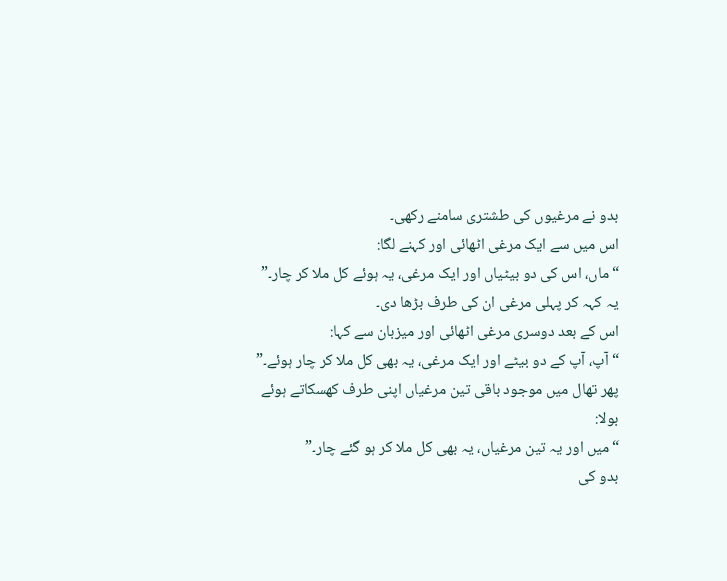بدو نے مرغیوں کی طشتری سامنے رکھی۔
اس میں سے ایک مرغی اٹھائی اور کہنے لگا:
“ماں، اس کی دو بیٹیاں اور ایک مرغی، یہ ہوئے کل ملا کر چار۔”
یہ کہہ کر پہلی مرغی ان کی طرف بڑھا دی۔
اس کے بعد دوسری مرغی اٹھائی اور میزبان سے کہا:
“آپ، آپ کے دو بیٹے اور ایک مرغی، یہ بھی کل ملا کر چار ہوئے۔”
پھر تھال میں موجود باقی تین مرغیاں اپنی طرف کھسکاتے ہوئے بولا:
“میں اور یہ تین مرغیاں، یہ بھی کل ملا کر ہو گئے چار۔”
بدو کی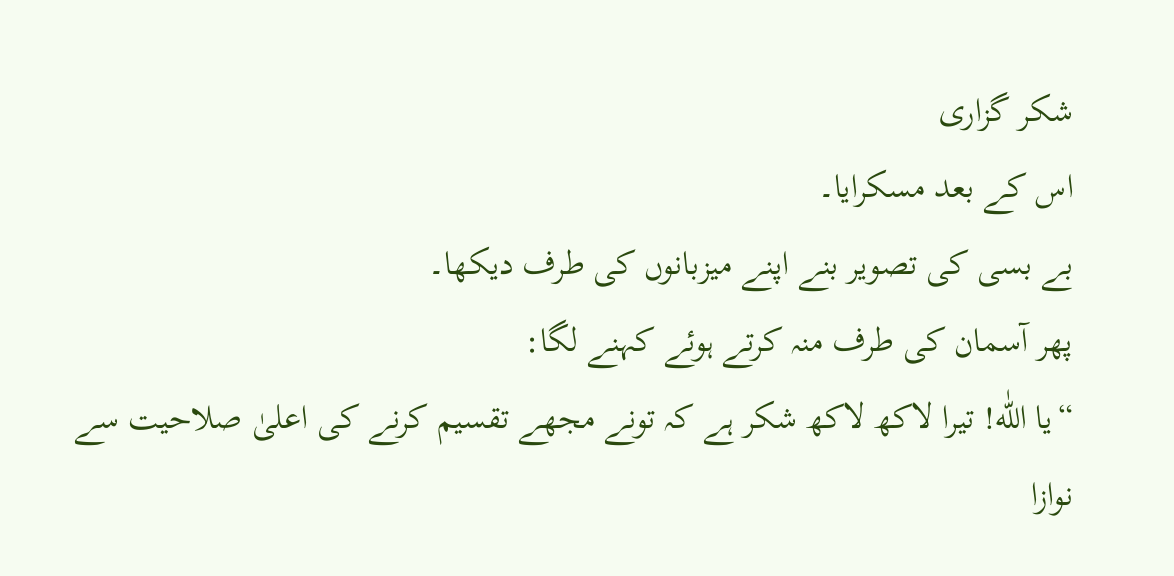شکر گزاری
اس کے بعد مسکرایا۔
بے بسی کی تصویر بنے اپنے میزبانوں کی طرف دیکھا۔
پھر آسمان کی طرف منہ کرتے ہوئے کہنے لگا:
“یا اللّٰه! تیرا لاکھ لاکھ شکر ہے کہ تونے مجھے تقسیم کرنے کی اعلیٰ صلاحیت سے نوازا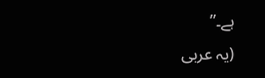ہے۔”
(یہ عربی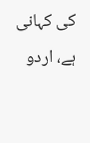کی کہانی ہے، اردو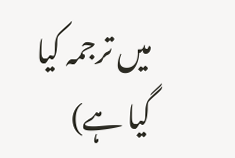میں ترجمہ کیا گیا ہے)